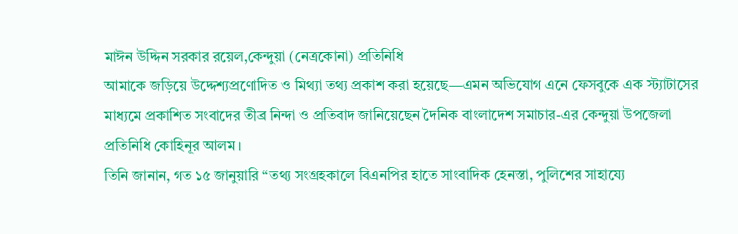মাঈন উদ্দিন সরকার রয়েল,কেন্দুয়া (নেত্রকোনা) প্রতিনিধি
আমাকে জড়িয়ে উদ্দেশ্যপ্রণোদিত ও মিথ্যা তথ্য প্রকাশ করা হয়েছে—এমন অভিযোগ এনে ফেসবুকে এক স্ট্যাটাসের মাধ্যমে প্রকাশিত সংবাদের তীব্র নিন্দা ও প্রতিবাদ জানিয়েছেন দৈনিক বাংলাদেশ সমাচার-এর কেন্দুয়া উপজেলা প্রতিনিধি কোহিনূর আলম।
তিনি জানান, গত ১৫ জানুয়ারি “তথ্য সংগ্রহকালে বিএনপির হাতে সাংবাদিক হেনস্তা, পুলিশের সাহায্যে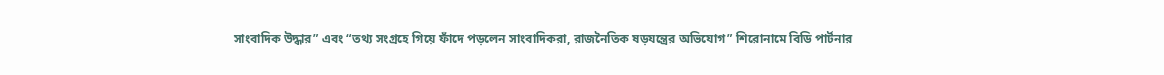সাংবাদিক উদ্ধার” এবং “তথ্য সংগ্রহে গিয়ে ফাঁদে পড়লেন সাংবাদিকরা, রাজনৈতিক ষড়যন্ত্রের অভিযোগ” শিরোনামে বিডি পার্টনার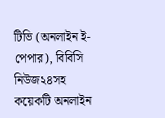টিভি (অনলাইন ই-পেপার), বিবিসি নিউজ২৪সহ কয়েকটি অনলাইন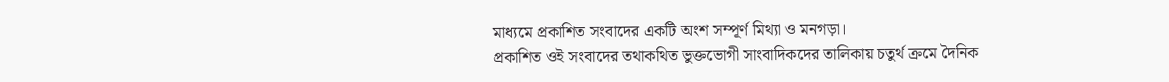মাধ্যমে প্রকাশিত সংবাদের একটি অংশ সম্পূর্ণ মিথ্যা ও মনগড়া।
প্রকাশিত ওই সংবাদের তথাকথিত ভুক্তভোগী সাংবাদিকদের তালিকায় চতুর্থ ক্রমে দৈনিক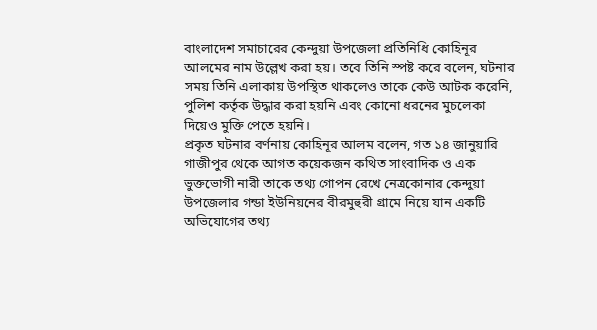বাংলাদেশ সমাচারের কেন্দুয়া উপজেলা প্রতিনিধি কোহিনূর আলমের নাম উল্লেখ করা হয়। তবে তিনি স্পষ্ট করে বলেন, ঘটনার সময় তিনি এলাকায় উপস্থিত থাকলেও তাকে কেউ আটক করেনি, পুলিশ কর্তৃক উদ্ধার করা হয়নি এবং কোনো ধরনের মুচলেকা দিয়েও মুক্তি পেতে হয়নি।
প্রকৃত ঘটনার বর্ণনায় কোহিনূর আলম বলেন, গত ১৪ জানুয়ারি গাজীপুর থেকে আগত কয়েকজন কথিত সাংবাদিক ও এক ভুক্তভোগী নারী তাকে তথ্য গোপন রেখে নেত্রকোনার কেন্দুয়া উপজেলার গন্ডা ইউনিয়নের বীরমুহুরী গ্রামে নিয়ে যান একটি অভিযোগের তথ্য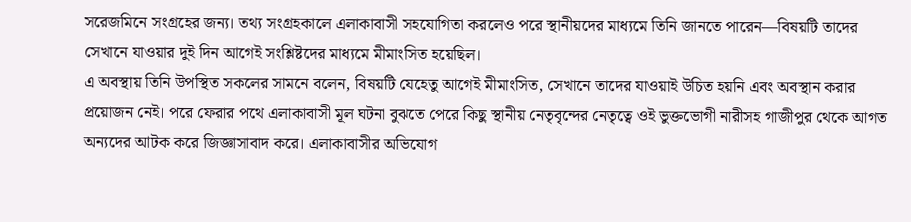সরেজমিনে সংগ্রহের জন্য। তথ্য সংগ্রহকালে এলাকাবাসী সহযোগিতা করলেও পরে স্থানীয়দের মাধ্যমে তিনি জানতে পারেন—বিষয়টি তাদের সেখানে যাওয়ার দুই দিন আগেই সংশ্লিষ্টদের মাধ্যমে মীমাংসিত হয়েছিল।
এ অবস্থায় তিনি উপস্থিত সকলের সামনে বলেন, বিষয়টি যেহেতু আগেই মীমাংসিত, সেখানে তাদের যাওয়াই উচিত হয়নি এবং অবস্থান করার প্রয়োজন নেই। পরে ফেরার পথে এলাকাবাসী মূল ঘটনা বুঝতে পেরে কিছু স্থানীয় নেতৃবৃন্দের নেতৃত্বে ওই ভুক্তভোগী নারীসহ গাজীপুর থেকে আগত অন্যদের আটক করে জিজ্ঞাসাবাদ করে। এলাকাবাসীর অভিযোগ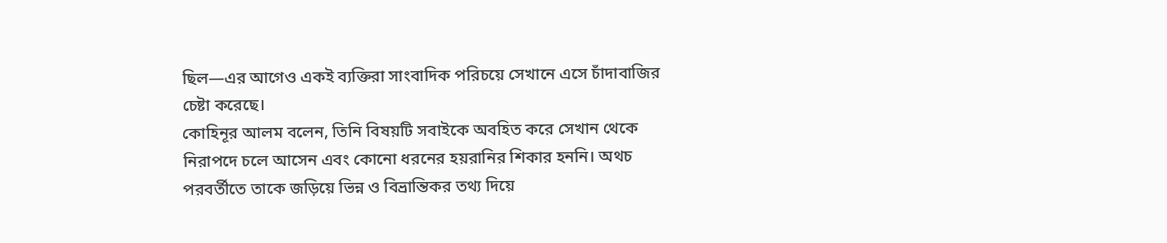ছিল—এর আগেও একই ব্যক্তিরা সাংবাদিক পরিচয়ে সেখানে এসে চাঁদাবাজির চেষ্টা করেছে।
কোহিনূর আলম বলেন, তিনি বিষয়টি সবাইকে অবহিত করে সেখান থেকে নিরাপদে চলে আসেন এবং কোনো ধরনের হয়রানির শিকার হননি। অথচ পরবর্তীতে তাকে জড়িয়ে ভিন্ন ও বিভ্রান্তিকর তথ্য দিয়ে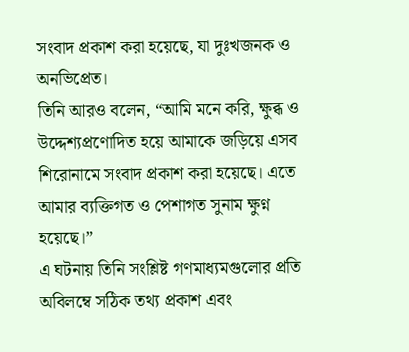সংবাদ প্রকাশ করা হয়েছে, যা দুঃখজনক ও অনভিপ্রেত।
তিনি আরও বলেন, “আমি মনে করি, ক্ষুব্ধ ও উদ্দেশ্যপ্রণোদিত হয়ে আমাকে জড়িয়ে এসব শিরোনামে সংবাদ প্রকাশ করা হয়েছে। এতে আমার ব্যক্তিগত ও পেশাগত সুনাম ক্ষুণ্ন হয়েছে।”
এ ঘটনায় তিনি সংশ্লিষ্ট গণমাধ্যমগুলোর প্রতি অবিলম্বে সঠিক তথ্য প্রকাশ এবং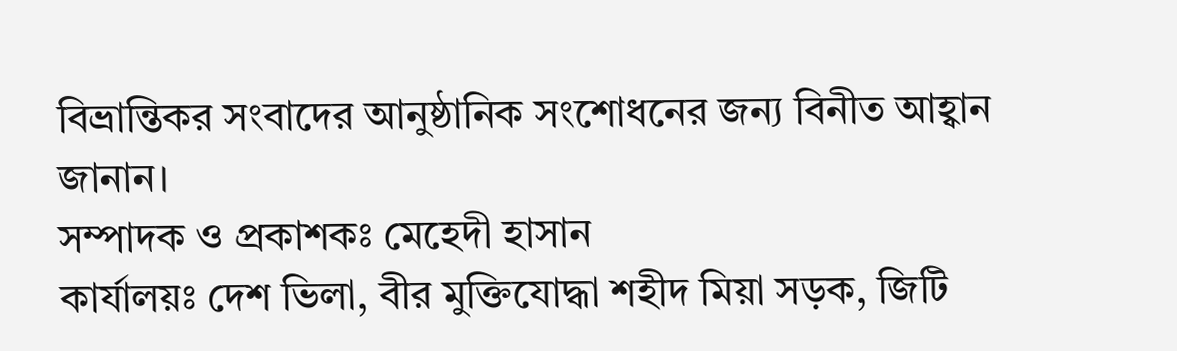বিভ্রান্তিকর সংবাদের আনুষ্ঠানিক সংশোধনের জন্য বিনীত আহ্বান জানান।
সম্পাদক ও প্রকাশকঃ মেহেদী হাসান
কার্যালয়ঃ দেশ ভিলা, বীর মুক্তিযোদ্ধা শহীদ মিয়া সড়ক, জিটি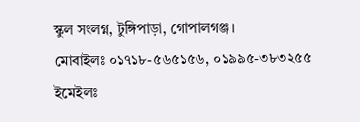স্কুল সংলগ্ন, টুঙ্গিপাড়া, গোপালগঞ্জ।
মোবাইলঃ ০১৭১৮-৫৬৫১৫৬, ০১৯৯৫-৩৮৩২৫৫
ইমেইলঃ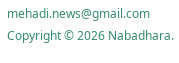mehadi.news@gmail.com
Copyright © 2026 Nabadhara.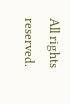All rights reserved.